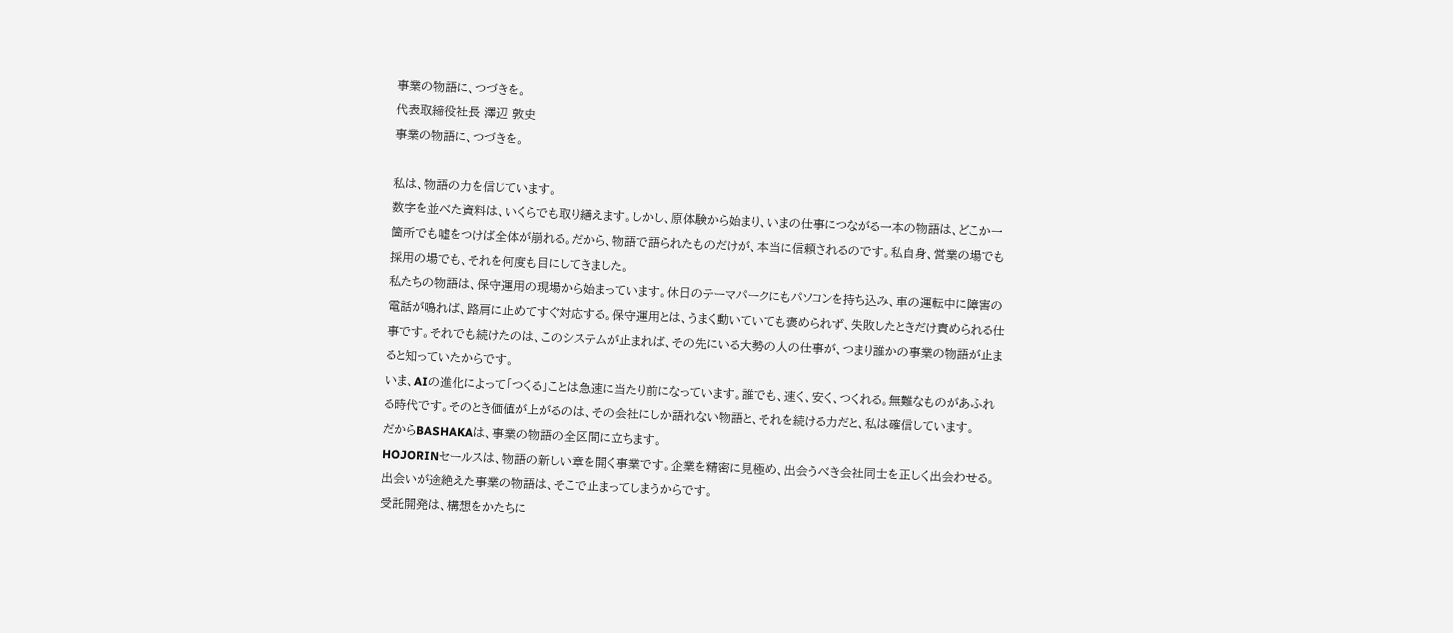事業の物語に、つづきを。
代表取締役社長 澤辺 敦史
事業の物語に、つづきを。

私は、物語の力を信じています。
数字を並べた資料は、いくらでも取り繕えます。しかし、原体験から始まり、いまの仕事につながる一本の物語は、どこか一箇所でも嘘をつけば全体が崩れる。だから、物語で語られたものだけが、本当に信頼されるのです。私自身、営業の場でも採用の場でも、それを何度も目にしてきました。
私たちの物語は、保守運用の現場から始まっています。休日のテーマパークにもパソコンを持ち込み、車の運転中に障害の電話が鳴れば、路肩に止めてすぐ対応する。保守運用とは、うまく動いていても褒められず、失敗したときだけ責められる仕事です。それでも続けたのは、このシステムが止まれば、その先にいる大勢の人の仕事が、つまり誰かの事業の物語が止まると知っていたからです。
いま、AIの進化によって「つくる」ことは急速に当たり前になっています。誰でも、速く、安く、つくれる。無難なものがあふれる時代です。そのとき価値が上がるのは、その会社にしか語れない物語と、それを続ける力だと、私は確信しています。
だからBASHAKAは、事業の物語の全区間に立ちます。
HOJORINセールスは、物語の新しい章を開く事業です。企業を精密に見極め、出会うべき会社同士を正しく出会わせる。出会いが途絶えた事業の物語は、そこで止まってしまうからです。
受託開発は、構想をかたちに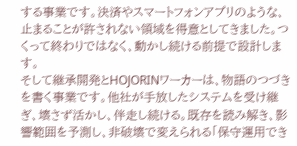する事業です。決済やスマートフォンアプリのような、止まることが許されない領域を得意としてきました。つくって終わりではなく、動かし続ける前提で設計します。
そして継承開発とHOJORINワーカーは、物語のつづきを書く事業です。他社が手放したシステムを受け継ぎ、壊さず活かし、伴走し続ける。既存を読み解き、影響範囲を予測し、非破壊で変えられる「保守運用でき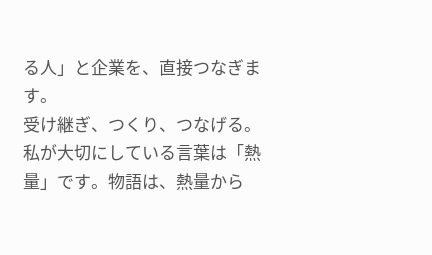る人」と企業を、直接つなぎます。
受け継ぎ、つくり、つなげる。
私が大切にしている言葉は「熱量」です。物語は、熱量から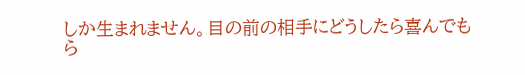しか生まれません。目の前の相手にどうしたら喜んでもら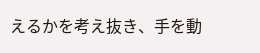えるかを考え抜き、手を動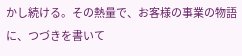かし続ける。その熱量で、お客様の事業の物語に、つづきを書いて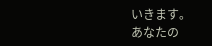いきます。
あなたの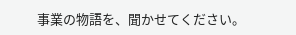事業の物語を、聞かせてください。